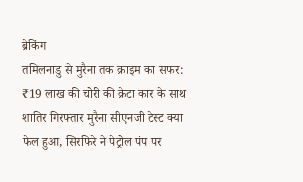ब्रेकिंग
तमिलनाडु से मुरैना तक क्राइम का सफर: ₹19 लाख की चोरी की क्रेटा कार के साथ शातिर गिरफ्तार मुरैना सीएनजी टेस्ट क्या फेल हुआ, सिरफिरे ने पेट्रोल पंप पर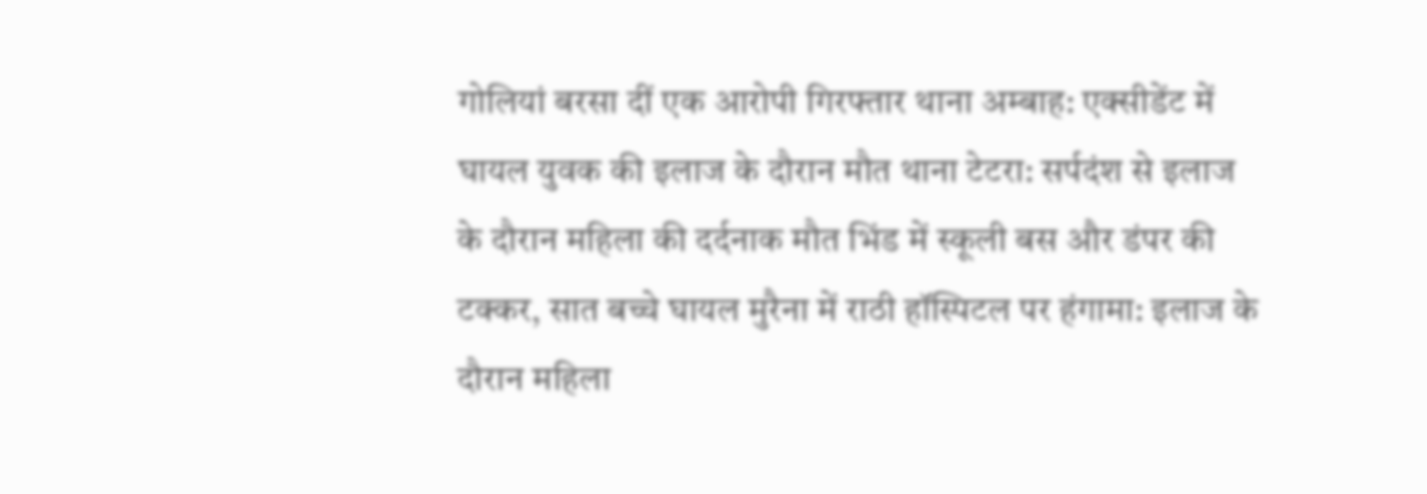गोलियां बरसा दीं एक आरोपी गिरफ्तार थाना अम्बाह: एक्सीडेंट में घायल युवक की इलाज के दौरान मौत थाना टेटरा: सर्पदंश से इलाज के दौरान महिला की दर्दनाक मौत भिंड में स्कूली बस और डंपर की टक्कर, सात बच्चे घायल मुरैना में राठी हॉस्पिटल पर हंगामा: इलाज के दौरान महिला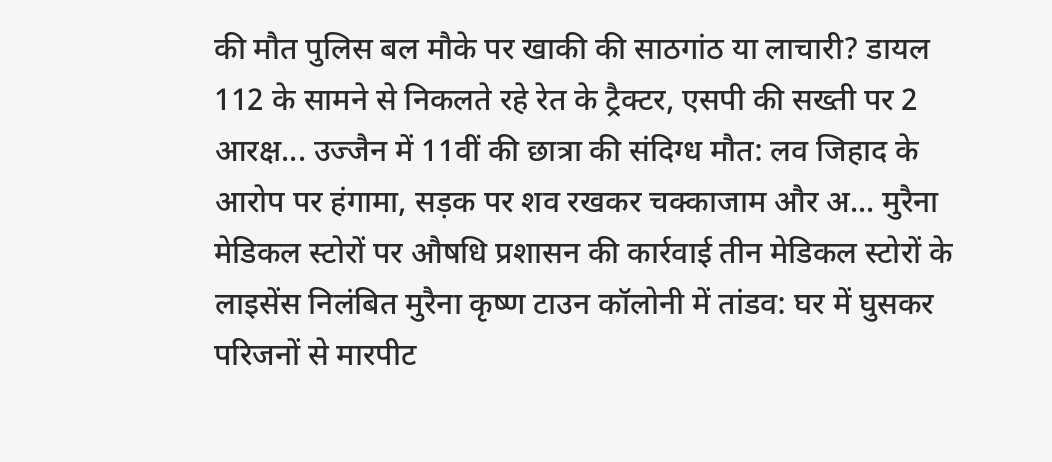की मौत पुलिस बल मौके पर खाकी की साठगांठ या लाचारी? डायल 112 के सामने से निकलते रहे रेत के ट्रैक्टर, एसपी की सख्ती पर 2 आरक्ष... उज्जैन में 11वीं की छात्रा की संदिग्ध मौत: लव जिहाद के आरोप पर हंगामा, सड़क पर शव रखकर चक्काजाम और अ... मुरैना मेडिकल स्टोरों पर औषधि प्रशासन की कार्रवाई तीन मेडिकल स्टोरों के लाइसेंस निलंबित मुरैना कृष्ण टाउन कॉलोनी में तांडव: घर में घुसकर परिजनों से मारपीट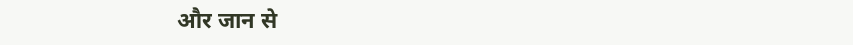और जान से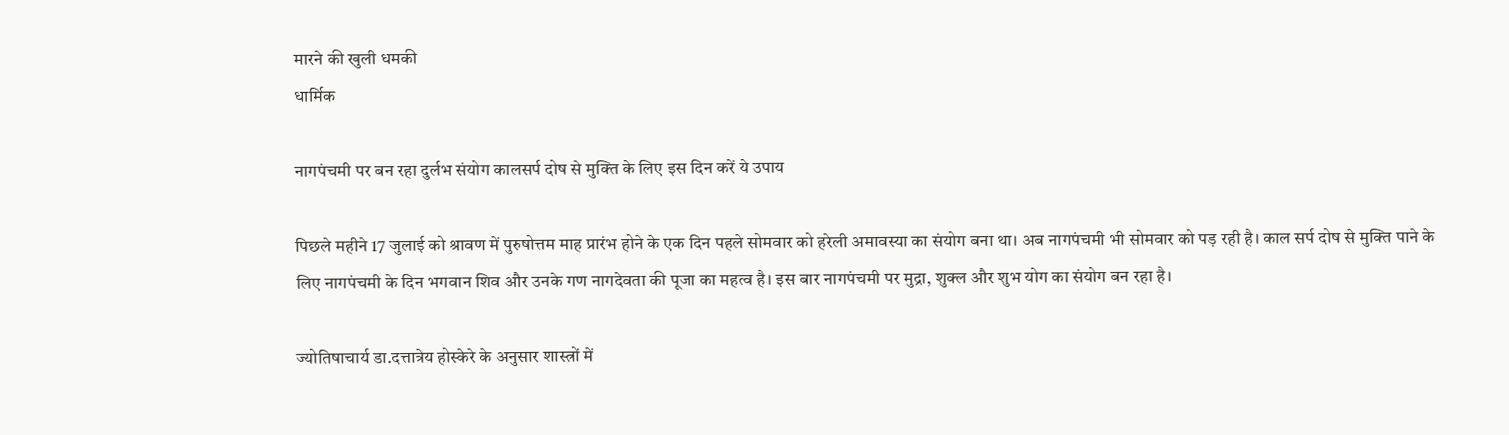मारने की खुली धमकी
धार्मिक

नागपंचमी पर बन रहा दुर्लभ संयोग कालसर्प दोष से मुक्ति के लिए इस दिन करें ये उपाय

पिछले महीने 17 जुलाई को श्रावण में पुरुषोत्तम माह प्रारंभ होने के एक दिन पहले सोमवार को हरेली अमावस्या का संयोग बना था। अब नागपंचमी भी सोमवार को पड़ रही है। काल सर्प दोष से मुक्ति पाने के लिए नागपंचमी के दिन भगवान शिव और उनके गण नागदेवता की पूजा का महत्व है। इस बार नागपंचमी पर मुद्रा, शुक्ल और शुभ योग का संयोग बन रहा है।

ज्योतिषाचार्य डा.दत्तात्रेय होस्केरे के अनुसार शास्त्रों में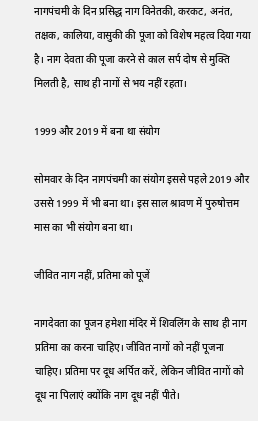नागपंचमी के दिन प्रसिद्ध नाग विनेतकी, करकट, अनंत, तक्षक, कालिया, वासुकी की पूजा को विशेष महत्व दिया गया है। नाग देवता की पूजा करने से काल सर्प दोष से मुक्ति मिलती है, साथ ही नागों से भय नहीं रहता।

1999 और 2019 में बना था संयोग

सोमवार के दिन नागपंचमी का संयोग इससे पहले 2019 और उससे 1999 में भी बना था। इस साल श्रावण में पुरुषोत्तम मास का भी संयोग बना था।

जीवित नाग नहीं, प्रतिमा को पूजें

नागदेवता का पूजन हमेशा मंदिर में शिवलिंग के साथ ही नाग प्रतिमा का करना चाहिए। जीवित नागों को नहीं पूजना चाहिए। प्रतिमा पर दूध अर्पित करें, लेकिन जीवित नागों को दूध ना पिलाएं क्योंकि नाग दूध नहीं पीते।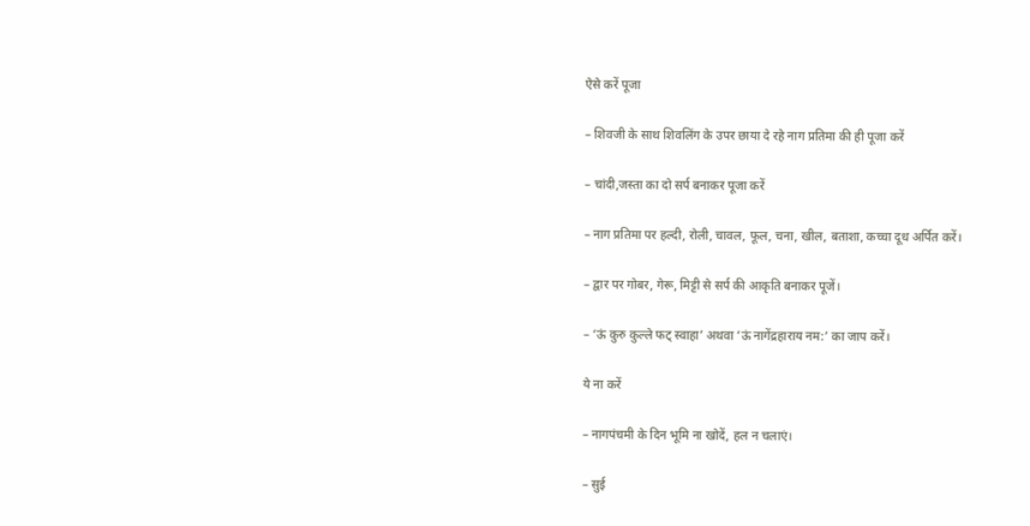ऐसे करें पूजा

– शिवजी के साथ शिवलिंग के उपर छाया दे रहे नाग प्रतिमा की ही पूजा करें

– चांदी,जस्ता का दो सर्प बनाकर पूजा करें

– नाग प्रतिमा पर हल्दी, रोली, चावल, फूल, चना, खील, बताशा, कच्चा दूध अर्पित करें।

– द्वार पर गोबर, गेरू, मिट्टी से सर्प की आकृति बनाकर पूजें।

– ‘ऊं कुरु कुल्ले फट् स्वाहा’ अथवा ‘ऊं नागेंद्रहाराय नम:’ का जाप करें।

ये ना करें

– नागपंचमी के दिन भूमि ना खोदें, हल न चलाएं।

– सुई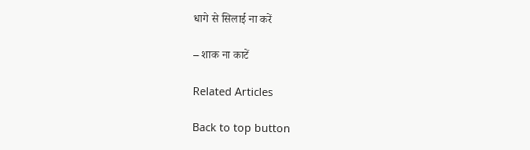धागे से सिलाई ना करें

– शाक ना काटें

Related Articles

Back to top button